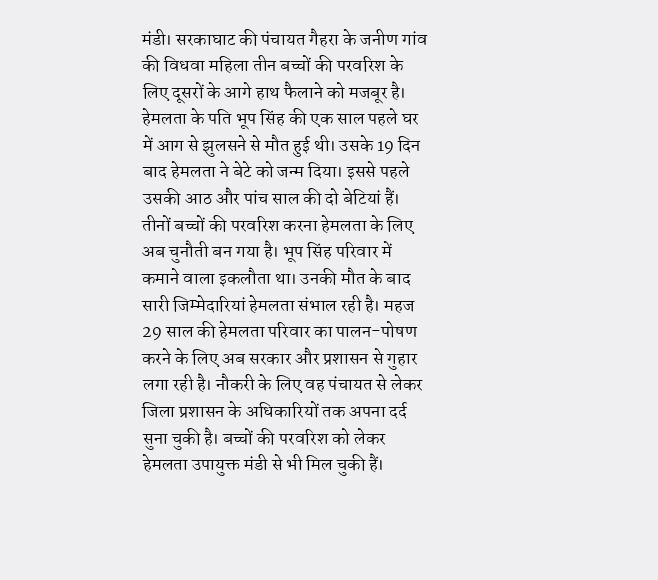मंडी। सरकाघाट की पंचायत गैहरा के जनीण गांव की विधवा महिला तीन बच्चों की परवरिश के लिए दूसरों के आगे हाथ फैलाने को मजबूर है। हेमलता के पति भूप सिंह की एक साल पहले घर में आग से झुलसने से मौत हुई थी। उसके 19 दिन बाद हेमलता ने बेटे को जन्म दिया। इससे पहले उसकी आठ और पांच साल की दो बेटियां हैं।
तीनों बच्चों की परवरिश करना हेमलता के लिए अब चुनौती बन गया है। भूप सिंह परिवार में कमाने वाला इकलौता था। उनकी मौत के बाद सारी जिम्मेदारियां हेमलता संभाल रही है। महज 29 साल की हेमलता परिवार का पालन-पोषण करने के लिए अब सरकार और प्रशासन से गुहार लगा रही है। नौकरी के लिए वह पंचायत से लेकर जिला प्रशासन के अधिकारियों तक अपना दर्द सुना चुकी है। बच्चों की परवरिश को लेकर हेमलता उपायुक्त मंडी से भी मिल चुकी हैं।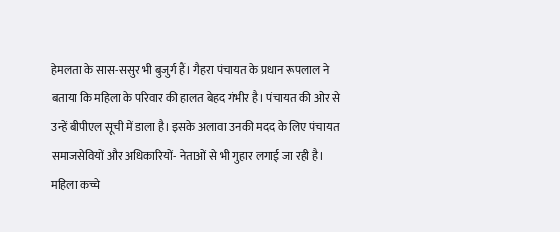हेमलता के सास-ससुर भी बुजुर्ग हैं। गैहरा पंचायत के प्रधान रूपलाल ने बताया कि महिला के परिवार की हालत बेहद गंभीर है। पंचायत की ओर से उन्हें बीपीएल सूची में डाला है। इसके अलावा उनकी मदद के लिए पंचायत समाजसेवियों और अधिकारियों- नेताओं से भी गुहार लगाई जा रही है। महिला कच्चे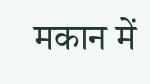मकान में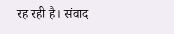रह रही है। संवाद